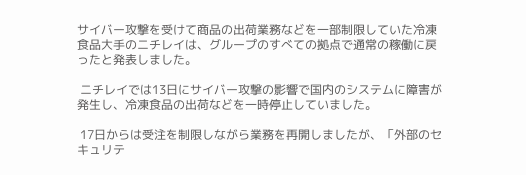サイバー攻撃を受けて商品の出荷業務などを一部制限していた冷凍食品大手のニチレイは、グループのすべての拠点で通常の稼働に戻ったと発表しました。

 ニチレイでは13日にサイバー攻撃の影響で国内のシステムに障害が発生し、冷凍食品の出荷などを一時停止していました。

 17日からは受注を制限しながら業務を再開しましたが、「外部のセキュリテ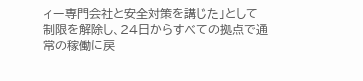ィー専門会社と安全対策を講じた」として制限を解除し、24日からすべての拠点で通常の稼働に戻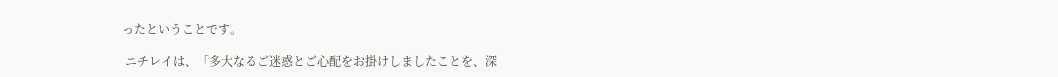ったということです。

 ニチレイは、「多大なるご迷惑とご心配をお掛けしましたことを、深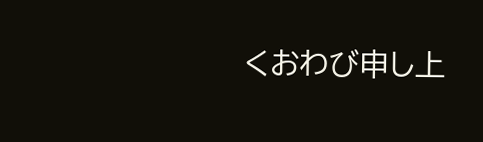くおわび申し上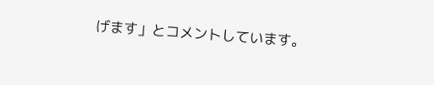げます」とコメントしています。